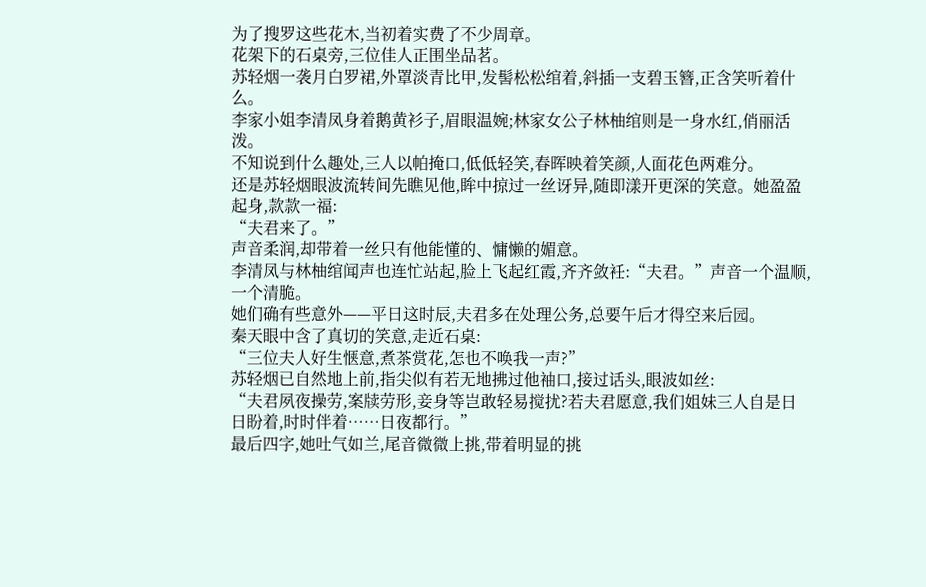为了搜罗这些花木,当初着实费了不少周章。
花架下的石桌旁,三位佳人正围坐品茗。
苏轻烟一袭月白罗裙,外罩淡青比甲,发髻松松绾着,斜插一支碧玉簪,正含笑听着什么。
李家小姐李清凤身着鹅黄衫子,眉眼温婉;林家女公子林柚绾则是一身水红,俏丽活泼。
不知说到什么趣处,三人以帕掩口,低低轻笑,春晖映着笑颜,人面花色两难分。
还是苏轻烟眼波流转间先瞧见他,眸中掠过一丝讶异,随即漾开更深的笑意。她盈盈起身,款款一福:
“夫君来了。”
声音柔润,却带着一丝只有他能懂的、慵懒的媚意。
李清凤与林柚绾闻声也连忙站起,脸上飞起红霞,齐齐敛衽:“夫君。”声音一个温顺,一个清脆。
她们确有些意外——平日这时辰,夫君多在处理公务,总要午后才得空来后园。
秦天眼中含了真切的笑意,走近石桌:
“三位夫人好生惬意,煮茶赏花,怎也不唤我一声?”
苏轻烟已自然地上前,指尖似有若无地拂过他袖口,接过话头,眼波如丝:
“夫君夙夜操劳,案牍劳形,妾身等岂敢轻易搅扰?若夫君愿意,我们姐妹三人自是日日盼着,时时伴着……日夜都行。”
最后四字,她吐气如兰,尾音微微上挑,带着明显的挑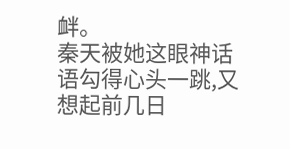衅。
秦天被她这眼神话语勾得心头一跳,又想起前几日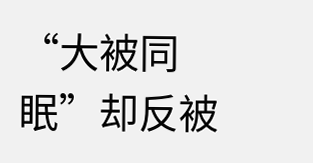“大被同眠”却反被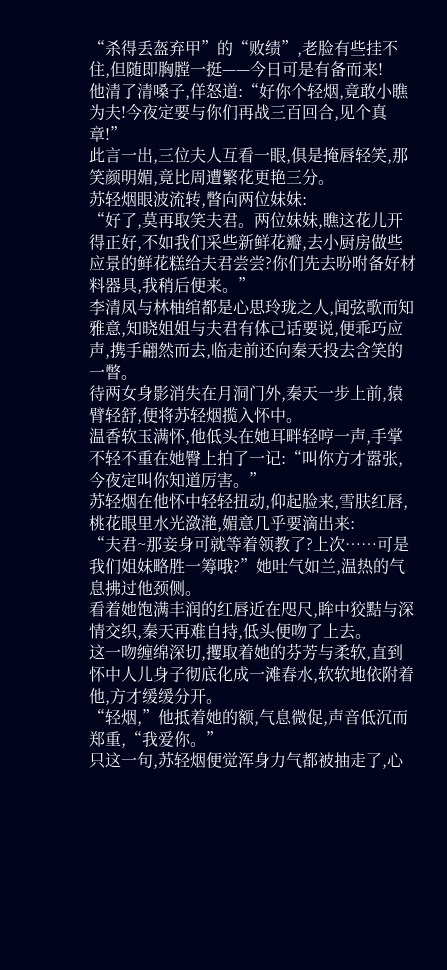“杀得丢盔弃甲”的“败绩”,老脸有些挂不住,但随即胸膛一挺——今日可是有备而来!
他清了清嗓子,佯怒道:“好你个轻烟,竟敢小瞧为夫!今夜定要与你们再战三百回合,见个真章!”
此言一出,三位夫人互看一眼,俱是掩唇轻笑,那笑颜明媚,竟比周遭繁花更艳三分。
苏轻烟眼波流转,瞥向两位妹妹:
“好了,莫再取笑夫君。两位妹妹,瞧这花儿开得正好,不如我们采些新鲜花瓣,去小厨房做些应景的鲜花糕给夫君尝尝?你们先去吩咐备好材料器具,我稍后便来。”
李清凤与林柚绾都是心思玲珑之人,闻弦歌而知雅意,知晓姐姐与夫君有体己话要说,便乖巧应声,携手翩然而去,临走前还向秦天投去含笑的一瞥。
待两女身影消失在月洞门外,秦天一步上前,猿臂轻舒,便将苏轻烟揽入怀中。
温香软玉满怀,他低头在她耳畔轻哼一声,手掌不轻不重在她臀上拍了一记:“叫你方才嚣张,今夜定叫你知道厉害。”
苏轻烟在他怀中轻轻扭动,仰起脸来,雪肤红唇,桃花眼里水光潋滟,媚意几乎要滴出来:
“夫君~那妾身可就等着领教了?上次……可是我们姐妹略胜一筹哦?”她吐气如兰,温热的气息拂过他颈侧。
看着她饱满丰润的红唇近在咫尺,眸中狡黠与深情交织,秦天再难自持,低头便吻了上去。
这一吻缠绵深切,攫取着她的芬芳与柔软,直到怀中人儿身子彻底化成一滩春水,软软地依附着他,方才缓缓分开。
“轻烟,”他抵着她的额,气息微促,声音低沉而郑重,“我爱你。”
只这一句,苏轻烟便觉浑身力气都被抽走了,心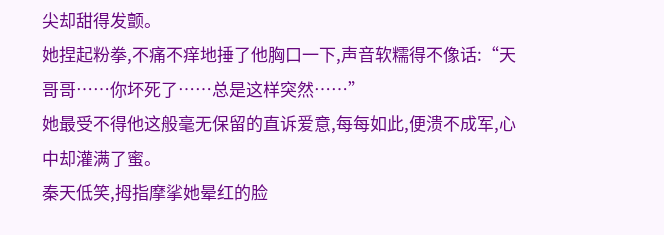尖却甜得发颤。
她捏起粉拳,不痛不痒地捶了他胸口一下,声音软糯得不像话:“天哥哥……你坏死了……总是这样突然……”
她最受不得他这般毫无保留的直诉爱意,每每如此,便溃不成军,心中却灌满了蜜。
秦天低笑,拇指摩挲她晕红的脸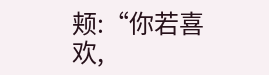颊:“你若喜欢,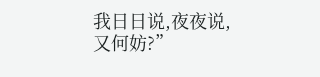我日日说,夜夜说,又何妨?”